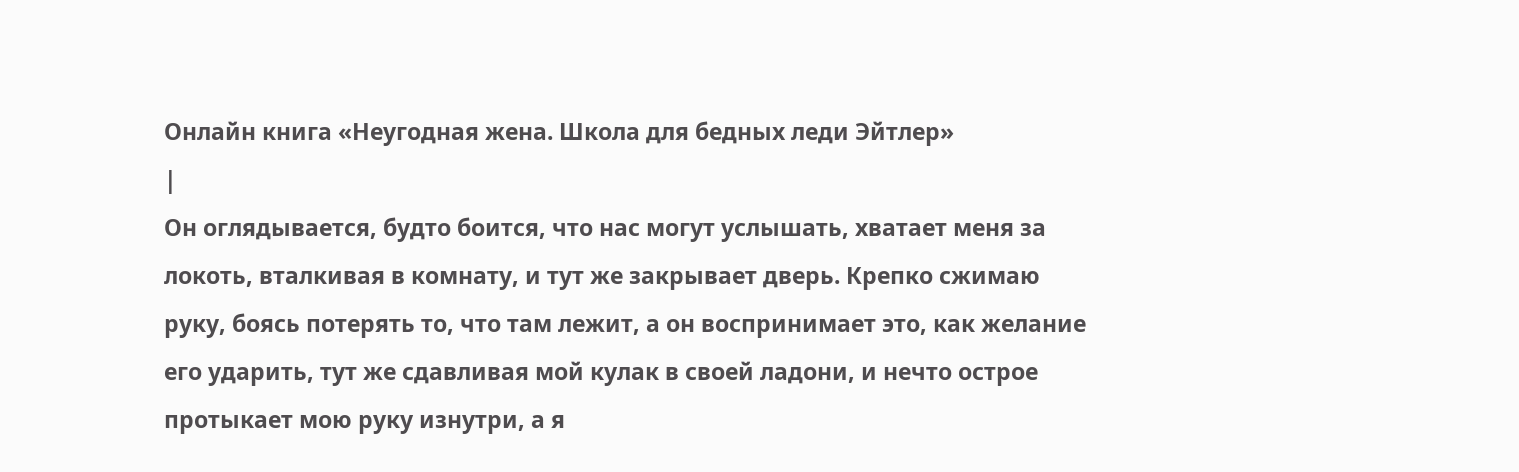Онлайн книга «Неугодная жена. Школа для бедных леди Эйтлер»
|
Он оглядывается, будто боится, что нас могут услышать, хватает меня за локоть, вталкивая в комнату, и тут же закрывает дверь. Крепко сжимаю руку, боясь потерять то, что там лежит, а он воспринимает это, как желание его ударить, тут же сдавливая мой кулак в своей ладони, и нечто острое протыкает мою руку изнутри, а я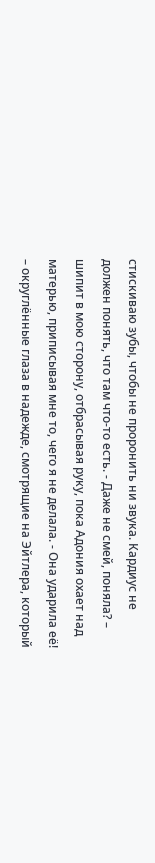стискиваю зубы, чтобы не проронить ни звука. Кардиус не должен понять, что там что-то есть. - Даже не смей, поняла? – шипит в мою сторону, отбрасывая руку, пока Адония охает над матерью, приписывая мне то, чего я не делала. - Она ударила её! – округлённые глаза в надежде, смотрящие на Эйтлера, который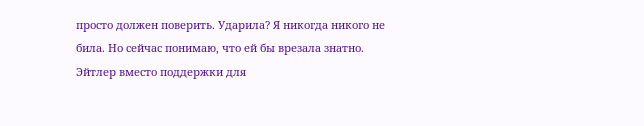просто должен поверить. Ударила? Я никогда никого не била. Но сейчас понимаю, что ей бы врезала знатно. Эйтлер вместо поддержки для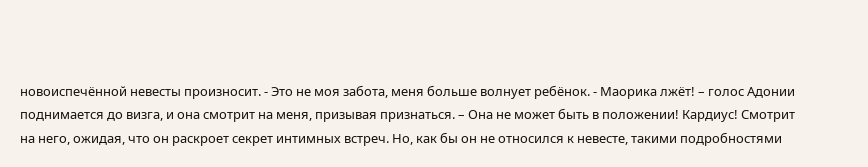новоиспечённой невесты произносит. - Это не моя забота, меня больше волнует ребёнок. - Маорика лжёт! – голос Адонии поднимается до визга, и она смотрит на меня, призывая признаться. – Она не может быть в положении! Кардиус! Смотрит на него, ожидая, что он раскроет секрет интимных встреч. Но, как бы он не относился к невесте, такими подробностями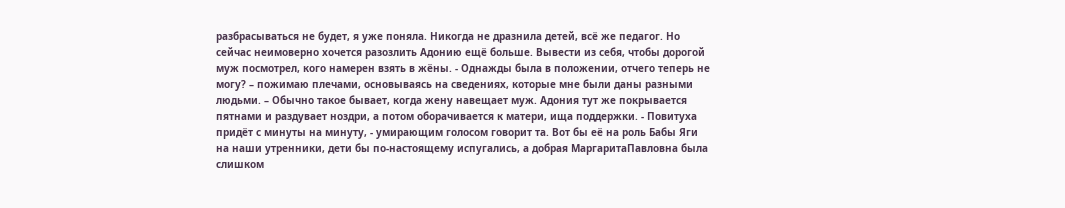разбрасываться не будет, я уже поняла. Никогда не дразнила детей, всё же педагог. Но сейчас неимоверно хочется разозлить Адонию ещё больше. Вывести из себя, чтобы дорогой муж посмотрел, кого намерен взять в жёны. - Однажды была в положении, отчего теперь не могу? – пожимаю плечами, основываясь на сведениях, которые мне были даны разными людьми. – Обычно такое бывает, когда жену навещает муж. Адония тут же покрывается пятнами и раздувает ноздри, а потом оборачивается к матери, ища поддержки. - Повитуха придёт с минуты на минуту, - умирающим голосом говорит та. Вот бы её на роль Бабы Яги на наши утренники, дети бы по-настоящему испугались, а добрая МаргаритаПавловна была слишком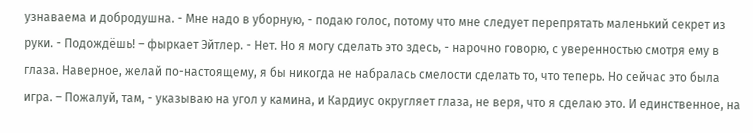узнаваема и добродушна. - Мне надо в уборную, - подаю голос, потому что мне следует перепрятать маленький секрет из руки. - Подождёшь! – фыркает Эйтлер. - Нет. Но я могу сделать это здесь, - нарочно говорю, с уверенностью смотря ему в глаза. Наверное, желай по-настоящему, я бы никогда не набралась смелости сделать то, что теперь. Но сейчас это была игра. – Пожалуй, там, - указываю на угол у камина, и Кардиус округляет глаза, не веря, что я сделаю это. И единственное, на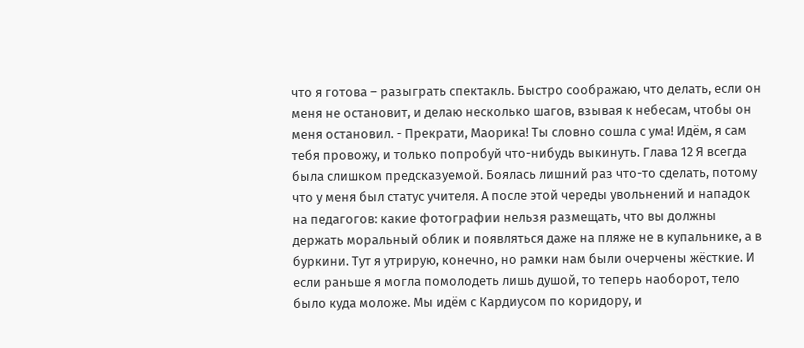что я готова – разыграть спектакль. Быстро соображаю, что делать, если он меня не остановит, и делаю несколько шагов, взывая к небесам, чтобы он меня остановил. - Прекрати, Маорика! Ты словно сошла с ума! Идём, я сам тебя провожу, и только попробуй что-нибудь выкинуть. Глава 12 Я всегда была слишком предсказуемой. Боялась лишний раз что-то сделать, потому что у меня был статус учителя. А после этой череды увольнений и нападок на педагогов: какие фотографии нельзя размещать, что вы должны держать моральный облик и появляться даже на пляже не в купальнике, а в буркини. Тут я утрирую, конечно, но рамки нам были очерчены жёсткие. И если раньше я могла помолодеть лишь душой, то теперь наоборот, тело было куда моложе. Мы идём с Кардиусом по коридору, и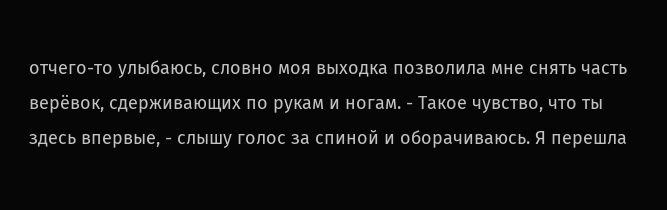отчего-то улыбаюсь, словно моя выходка позволила мне снять часть верёвок, сдерживающих по рукам и ногам. - Такое чувство, что ты здесь впервые, - слышу голос за спиной и оборачиваюсь. Я перешла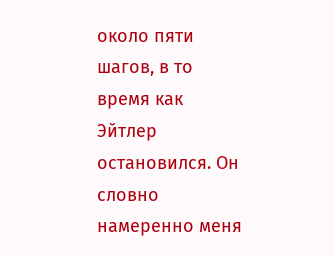около пяти шагов, в то время как Эйтлер остановился. Он словно намеренно меня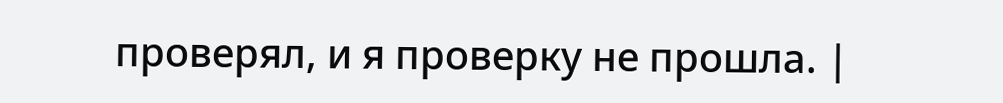проверял, и я проверку не прошла. |